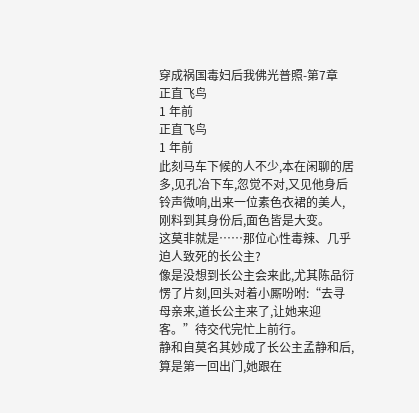穿成祸国毒妇后我佛光普照-第7章
正直飞鸟
1 年前
正直飞鸟
1 年前
此刻马车下候的人不少,本在闲聊的居多,见孔冶下车,忽觉不对,又见他身后铃声微响,出来一位素色衣裙的美人,刚料到其身份后,面色皆是大变。
这莫非就是……那位心性毒辣、几乎迫人致死的长公主?
像是没想到长公主会来此,尤其陈品衍愣了片刻,回头对着小厮吩咐:“去寻母亲来,道长公主来了,让她来迎客。”待交代完忙上前行。
静和自莫名其妙成了长公主孟静和后,算是第一回出门,她跟在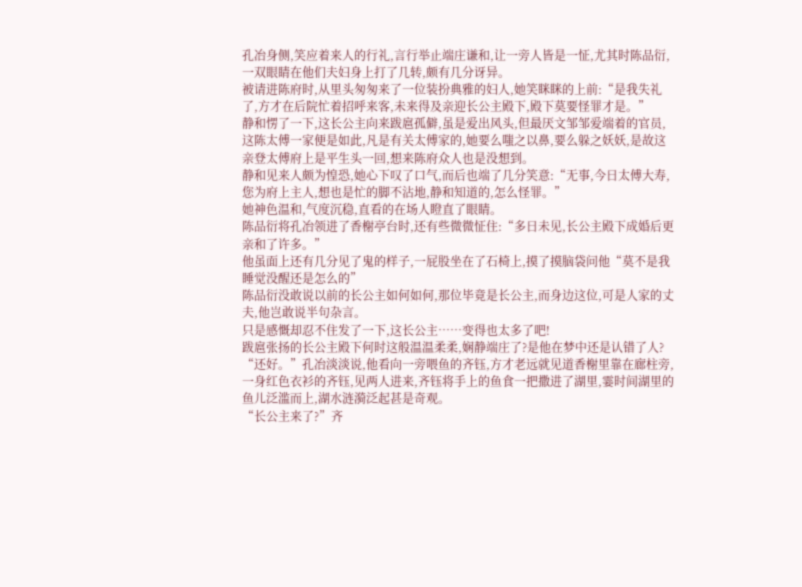孔冶身侧,笑应着来人的行礼,言行举止端庄谦和,让一旁人皆是一怔,尤其时陈品衍,一双眼睛在他们夫妇身上打了几转,颇有几分讶异。
被请进陈府时,从里头匆匆来了一位装扮典雅的妇人,她笑眯眯的上前:“是我失礼了,方才在后院忙着招呼来客,未来得及亲迎长公主殿下,殿下莫要怪罪才是。”
静和愣了一下,这长公主向来跋扈孤僻,虽是爱出风头,但最厌文邹邹爱端着的官员,这陈太傅一家便是如此,凡是有关太傅家的,她要么嗤之以鼻,要么躲之妖妖,是故这亲登太傅府上是平生头一回,想来陈府众人也是没想到。
静和见来人颇为惶恐,她心下叹了口气,而后也端了几分笑意:“无事,今日太傅大寿,您为府上主人,想也是忙的脚不沾地,静和知道的,怎么怪罪。”
她神色温和,气度沉稳,直看的在场人瞪直了眼睛。
陈品衍将孔冶领进了香榭亭台时,还有些微微怔住:“多日未见,长公主殿下成婚后更亲和了许多。”
他虽面上还有几分见了鬼的样子,一屁股坐在了石椅上,摸了摸脑袋问他“莫不是我睡觉没醒还是怎么的”
陈品衍没敢说以前的长公主如何如何,那位毕竟是长公主,而身边这位,可是人家的丈夫,他岂敢说半句杂言。
只是感慨却忍不住发了一下,这长公主……变得也太多了吧!
跋扈张扬的长公主殿下何时这般温温柔柔,娴静端庄了?是他在梦中还是认错了人?
“还好。”孔冶淡淡说,他看向一旁喂鱼的齐钰,方才老远就见道香榭里靠在廊柱旁,一身红色衣衫的齐钰,见两人进来,齐钰将手上的鱼食一把撒进了湖里,霎时间湖里的鱼儿泛滥而上,湖水涟漪泛起甚是奇观。
“长公主来了?”齐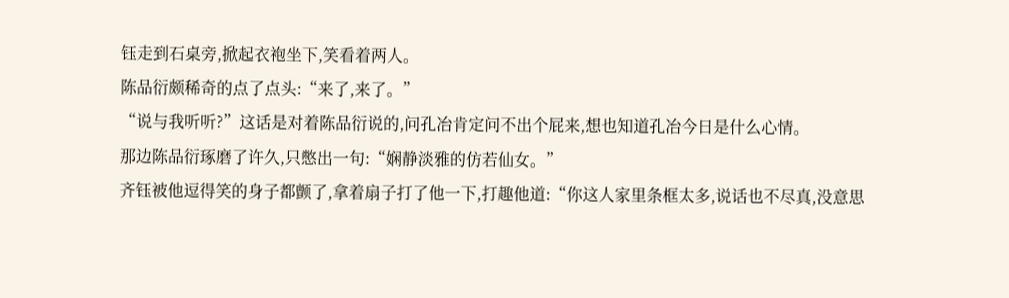钰走到石桌旁,掀起衣袍坐下,笑看着两人。
陈品衍颇稀奇的点了点头:“来了,来了。”
“说与我听听?”这话是对着陈品衍说的,问孔冶肯定问不出个屁来,想也知道孔冶今日是什么心情。
那边陈品衍琢磨了许久,只憋出一句:“娴静淡雅的仿若仙女。”
齐钰被他逗得笑的身子都颤了,拿着扇子打了他一下,打趣他道:“你这人家里条框太多,说话也不尽真,没意思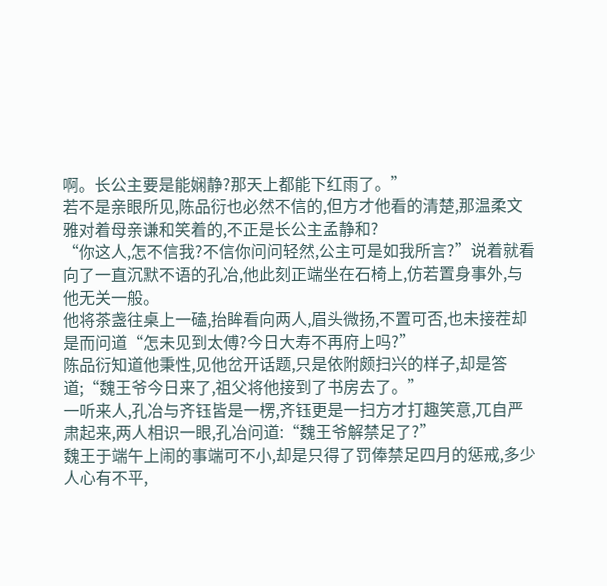啊。长公主要是能娴静?那天上都能下红雨了。”
若不是亲眼所见,陈品衍也必然不信的,但方才他看的清楚,那温柔文雅对着母亲谦和笑着的,不正是长公主孟静和?
“你这人,怎不信我?不信你问问轻然,公主可是如我所言?”说着就看向了一直沉默不语的孔冶,他此刻正端坐在石椅上,仿若置身事外,与他无关一般。
他将茶盏往桌上一磕,抬眸看向两人,眉头微扬,不置可否,也未接茬却是而问道“怎未见到太傅?今日大寿不再府上吗?”
陈品衍知道他秉性,见他岔开话题,只是依附颇扫兴的样子,却是答道;“魏王爷今日来了,祖父将他接到了书房去了。”
一听来人,孔冶与齐钰皆是一楞,齐钰更是一扫方才打趣笑意,兀自严肃起来,两人相识一眼,孔冶问道:“魏王爷解禁足了?”
魏王于端午上闹的事端可不小,却是只得了罚俸禁足四月的惩戒,多少人心有不平,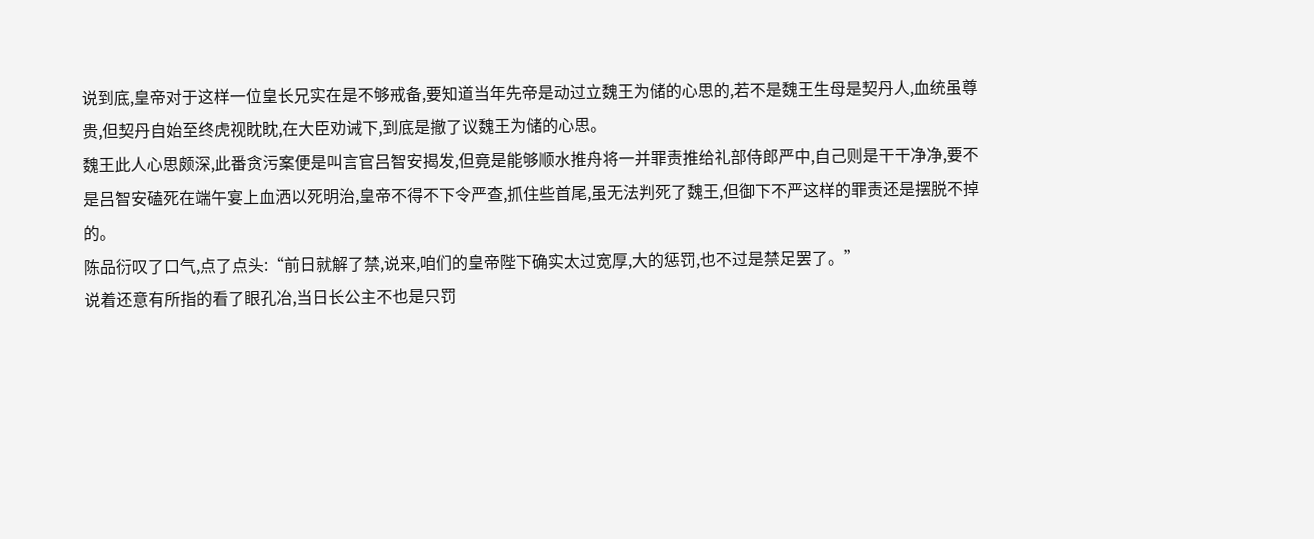说到底,皇帝对于这样一位皇长兄实在是不够戒备,要知道当年先帝是动过立魏王为储的心思的,若不是魏王生母是契丹人,血统虽尊贵,但契丹自始至终虎视眈眈,在大臣劝诫下,到底是撤了议魏王为储的心思。
魏王此人心思颇深,此番贪污案便是叫言官吕智安揭发,但竟是能够顺水推舟将一并罪责推给礼部侍郎严中,自己则是干干净净,要不是吕智安磕死在端午宴上血洒以死明治,皇帝不得不下令严查,抓住些首尾,虽无法判死了魏王,但御下不严这样的罪责还是摆脱不掉的。
陈品衍叹了口气,点了点头:“前日就解了禁,说来,咱们的皇帝陛下确实太过宽厚,大的惩罚,也不过是禁足罢了。”
说着还意有所指的看了眼孔冶,当日长公主不也是只罚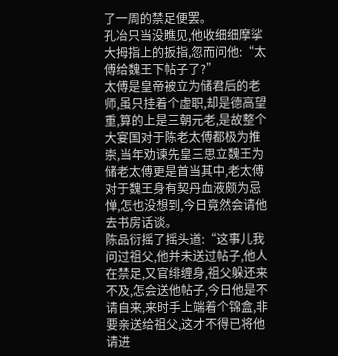了一周的禁足便罢。
孔冶只当没瞧见,他收细细摩挲大拇指上的扳指,忽而问他:“太傅给魏王下帖子了?”
太傅是皇帝被立为储君后的老师,虽只挂着个虚职,却是德高望重,算的上是三朝元老,是故整个大宴国对于陈老太傅都极为推崇,当年劝谏先皇三思立魏王为储老太傅更是首当其中,老太傅对于魏王身有契丹血液颇为忌惮,怎也没想到,今日竟然会请他去书房话谈。
陈品衍摇了摇头道:“这事儿我问过祖父,他并未送过帖子,他人在禁足,又官绯缠身,祖父躲还来不及,怎会送他帖子,今日他是不请自来,来时手上端着个锦盒,非要亲送给祖父,这才不得已将他请进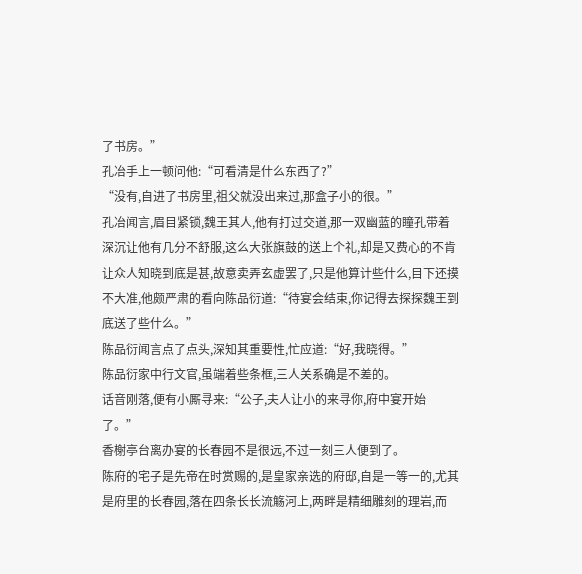了书房。”
孔冶手上一顿问他:“可看清是什么东西了?”
“没有,自进了书房里,祖父就没出来过,那盒子小的很。”
孔冶闻言,眉目紧锁,魏王其人,他有打过交道,那一双幽蓝的瞳孔带着深沉让他有几分不舒服,这么大张旗鼓的送上个礼,却是又费心的不肯让众人知晓到底是甚,故意卖弄玄虚罢了,只是他算计些什么,目下还摸不大准,他颇严肃的看向陈品衍道:“待宴会结束,你记得去探探魏王到底送了些什么。”
陈品衍闻言点了点头,深知其重要性,忙应道:“好,我晓得。”
陈品衍家中行文官,虽端着些条框,三人关系确是不差的。
话音刚落,便有小厮寻来:“公子,夫人让小的来寻你,府中宴开始了。”
香榭亭台离办宴的长春园不是很远,不过一刻三人便到了。
陈府的宅子是先帝在时赏赐的,是皇家亲选的府邸,自是一等一的,尤其是府里的长春园,落在四条长长流觞河上,两畔是精细雕刻的理岩,而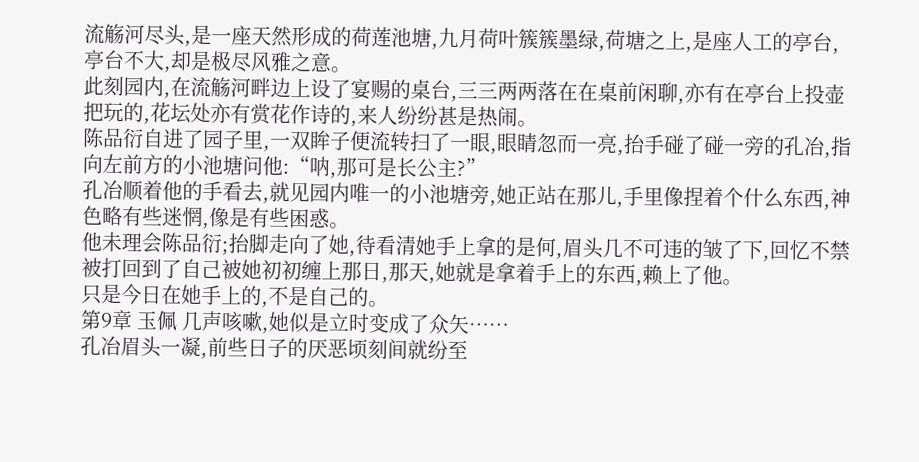流觞河尽头,是一座天然形成的荷莲池塘,九月荷叶簇簇墨绿,荷塘之上,是座人工的亭台,亭台不大,却是极尽风雅之意。
此刻园内,在流觞河畔边上设了宴赐的桌台,三三两两落在在桌前闲聊,亦有在亭台上投壶把玩的,花坛处亦有赏花作诗的,来人纷纷甚是热闹。
陈品衍自进了园子里,一双眸子便流转扫了一眼,眼睛忽而一亮,抬手碰了碰一旁的孔冶,指向左前方的小池塘问他:“呐,那可是长公主?”
孔冶顺着他的手看去,就见园内唯一的小池塘旁,她正站在那儿,手里像捏着个什么东西,神色略有些迷惘,像是有些困惑。
他未理会陈品衍;抬脚走向了她,待看清她手上拿的是何,眉头几不可违的皱了下,回忆不禁被打回到了自己被她初初缠上那日,那天,她就是拿着手上的东西,赖上了他。
只是今日在她手上的,不是自己的。
第9章 玉佩 几声咳嗽,她似是立时变成了众矢……
孔冶眉头一凝,前些日子的厌恶顷刻间就纷至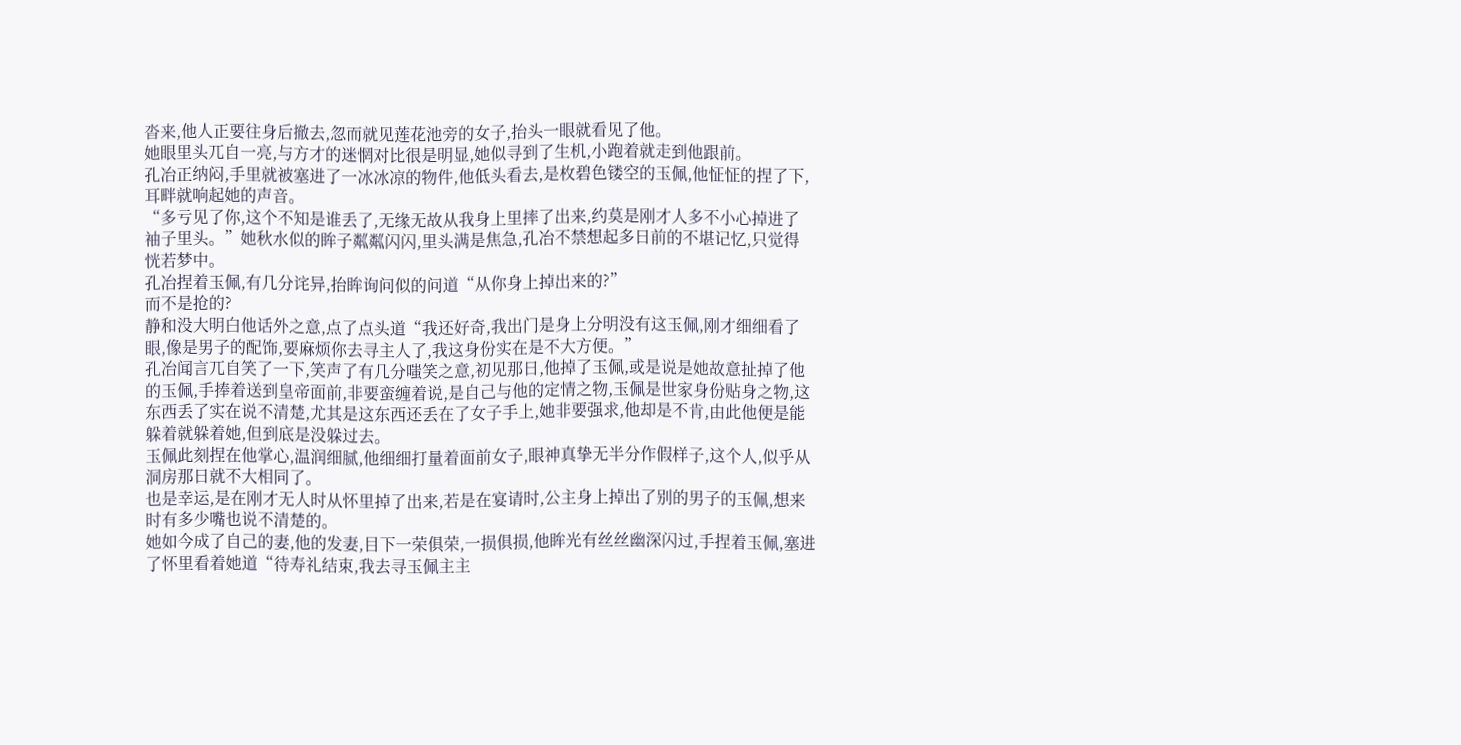沓来,他人正要往身后撤去,忽而就见莲花池旁的女子,抬头一眼就看见了他。
她眼里头兀自一亮,与方才的迷惘对比很是明显,她似寻到了生机,小跑着就走到他跟前。
孔冶正纳闷,手里就被塞进了一冰冰凉的物件,他低头看去,是枚碧色镂空的玉佩,他怔怔的捏了下,耳畔就响起她的声音。
“多亏见了你,这个不知是谁丢了,无缘无故从我身上里摔了出来,约莫是刚才人多不小心掉进了袖子里头。”她秋水似的眸子粼粼闪闪,里头满是焦急,孔冶不禁想起多日前的不堪记忆,只觉得恍若梦中。
孔冶捏着玉佩,有几分诧异,抬眸询问似的问道“从你身上掉出来的?”
而不是抢的?
静和没大明白他话外之意,点了点头道“我还好奇,我出门是身上分明没有这玉佩,刚才细细看了眼,像是男子的配饰,要麻烦你去寻主人了,我这身份实在是不大方便。”
孔冶闻言兀自笑了一下,笑声了有几分嗤笑之意,初见那日,他掉了玉佩,或是说是她故意扯掉了他的玉佩,手捧着送到皇帝面前,非要蛮缠着说,是自己与他的定情之物,玉佩是世家身份贴身之物,这东西丢了实在说不清楚,尤其是这东西还丢在了女子手上,她非要强求,他却是不肯,由此他便是能躲着就躲着她,但到底是没躲过去。
玉佩此刻捏在他掌心,温润细腻,他细细打量着面前女子,眼神真挚无半分作假样子,这个人,似乎从洞房那日就不大相同了。
也是幸运,是在刚才无人时从怀里掉了出来,若是在宴请时,公主身上掉出了别的男子的玉佩,想来时有多少嘴也说不清楚的。
她如今成了自己的妻,他的发妻,目下一荣俱荣,一损俱损,他眸光有丝丝幽深闪过,手捏着玉佩,塞进了怀里看着她道“待寿礼结束,我去寻玉佩主主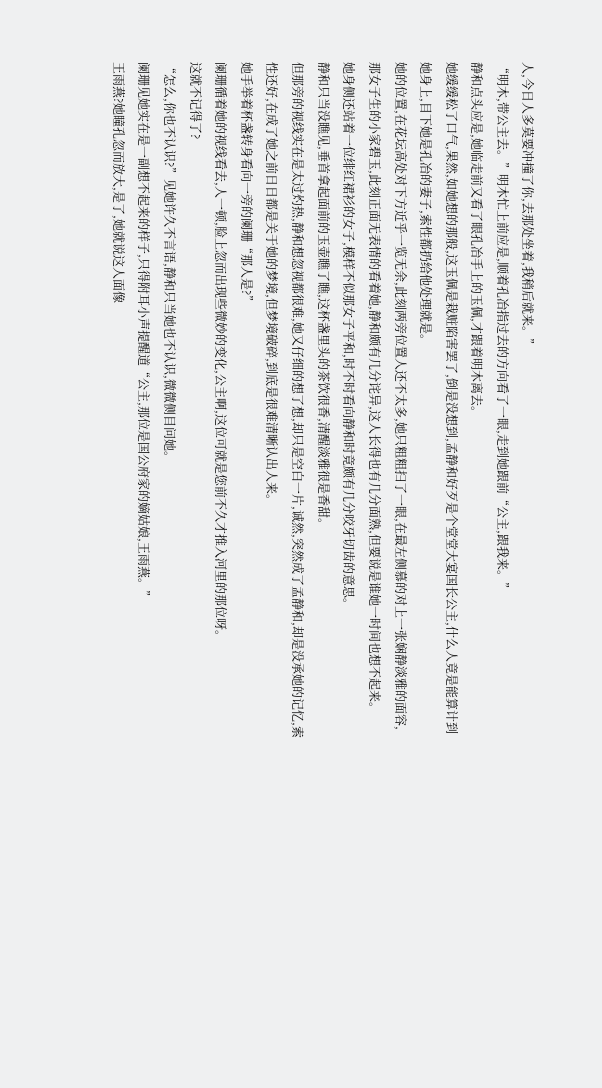人,今日人多莫要冲撞了你,去那处坐着,我稍后就来。”
“明木,带公主去。”明木忙上前应是,顺着孔冶指过去的方向看了一眼,走到她跟前“公主,跟我来。”
静和点头应是,她临走前又看了眼孔冶手上的玉佩,才跟着明木离去。
她缓缓松了口气,果然,如她想的那般,这玉佩是栽赃陷害罢了,倒是没想到,孟静和好歹是个堂堂大宴国长公主,什么人竟是能算计到她身上,目下她是孔冶的妻子,索性都扔给他处理就是。
她的位置,在花坛高处对下方近乎一览无余,此刻两旁位置人还不太多,她只粗粗扫了一眼,在最左侧慕的对上一张娴静淡雅的面容,那女子生的小家碧玉,此刻正面无表情的看着她,静和颇有几分诧异,这人长得也有几分面熟,但要说是谁她一时间也想不起来。
她身侧还站着一位绯红裙衫的女子,模样不似那女子平和,时不时看向静和时竟颇有几分咬牙切齿的意思。
静和只当没瞧见,垂首拿起面前的玉壶瞧了瞧,这杯盏里头的茶饮很香,清醒淡雅很是香甜。
但那旁的视线实在是太过灼热,静和想忽视都很难,她又仔细的想了想,却只是空白一片,诚然,突然成了孟静和,却是没承她的记忆,索性还好,在成了她之前日日都是关于她的梦境,但梦境破碎,到底是很难清晰认出人来。
她手举着杯盏转身看向一旁的阑珊“那人是?”
阑珊循着她的视线看去,人一顿,脸上忽而出现些微妙的变化,公主啊,这位可就是您前不久才推入河里的那位呀。
这就不记得了?
“怎么,你也不认识?”见她许久不言语,静和只当她也不认识,微微侧目问她。
阑珊见她实在是一副想不起来的样子,只得附耳小声提醒道“公主,那位是国公府家的嫡姑娘,王雨燕。”
王雨燕?她瞳孔忽而放大,是了,她就说这人面像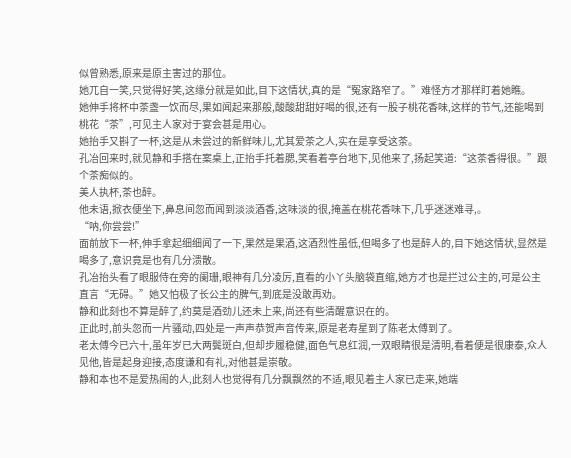似曾熟悉,原来是原主害过的那位。
她兀自一笑,只觉得好笑,这缘分就是如此,目下这情状,真的是“冤家路窄了。”难怪方才那样盯着她瞧。
她伸手将杯中茶盏一饮而尽,果如闻起来那般,酸酸甜甜好喝的很,还有一股子桃花香味,这样的节气,还能喝到桃花“茶”,可见主人家对于宴会甚是用心。
她抬手又斟了一杯,这是从未尝过的新鲜味儿,尤其爱茶之人,实在是享受这茶。
孔冶回来时,就见静和手搭在案桌上,正抬手托着腮,笑看着亭台地下,见他来了,扬起笑道:“这茶香得很。”跟个茶痴似的。
美人执杯,茶也醉。
他未语,掀衣便坐下,鼻息间忽而闻到淡淡酒香,这味淡的很,掩盖在桃花香味下,几乎迷迷难寻,。
“呐,你尝尝!”
面前放下一杯,伸手拿起细细闻了一下,果然是果酒,这酒烈性虽低,但喝多了也是醉人的,目下她这情状,显然是喝多了,意识竟是也有几分溃散。
孔冶抬头看了眼服侍在旁的阑珊,眼神有几分凌厉,直看的小丫头脑袋直缩,她方才也是拦过公主的,可是公主直言“无碍。”她又怕极了长公主的脾气,到底是没敢再劝。
静和此刻也不算是醉了,约莫是酒劲儿还未上来,尚还有些清醒意识在的。
正此时,前头忽而一片骚动,四处是一声声恭贺声音传来,原是老寿星到了陈老太傅到了。
老太傅今已六十,虽年岁已大两鬓斑白,但却步履稳健,面色气息红润,一双眼睛很是清明,看着便是很康泰,众人见他,皆是起身迎接,态度谦和有礼,对他甚是崇敬。
静和本也不是爱热闹的人,此刻人也觉得有几分飘飘然的不适,眼见着主人家已走来,她端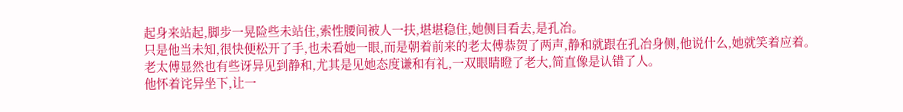起身来站起,脚步一晃险些未站住,索性腰间被人一扶,堪堪稳住,她侧目看去,是孔冶。
只是他当未知,很快便松开了手,也未看她一眼,而是朝着前来的老太傅恭贺了两声,静和就跟在孔冶身侧,他说什么,她就笑着应着。
老太傅显然也有些讶异见到静和,尤其是见她态度谦和有礼,一双眼睛瞪了老大,简直像是认错了人。
他怀着诧异坐下,让一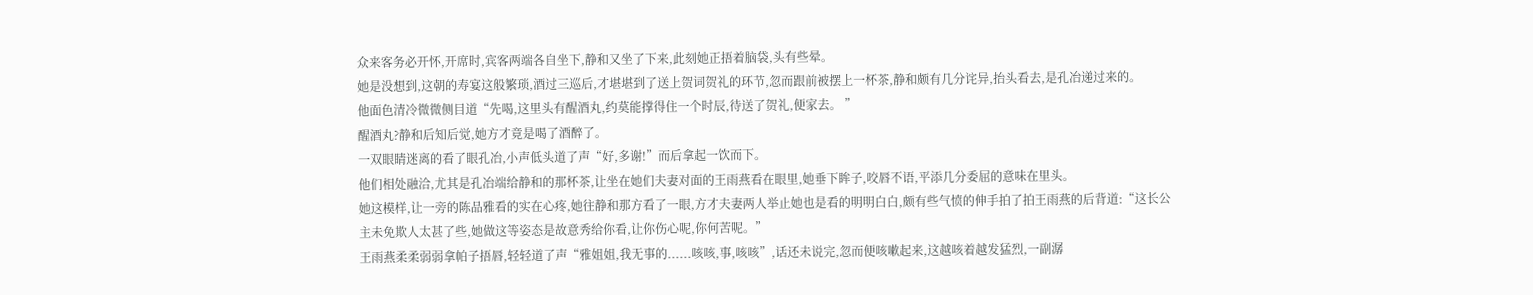众来客务必开怀,开席时,宾客两端各自坐下,静和又坐了下来,此刻她正捂着脑袋,头有些晕。
她是没想到,这朝的寿宴这般繁琐,酒过三巡后,才堪堪到了送上贺词贺礼的环节,忽而跟前被摆上一杯茶,静和颇有几分诧异,抬头看去,是孔冶递过来的。
他面色清冷微微侧目道“先喝,这里头有醒酒丸,约莫能撑得住一个时辰,待送了贺礼,便家去。 ”
醒酒丸?静和后知后觉,她方才竟是喝了酒醉了。
一双眼睛迷离的看了眼孔冶,小声低头道了声“好,多谢!”而后拿起一饮而下。
他们相处融洽,尤其是孔冶端给静和的那杯茶,让坐在她们夫妻对面的王雨燕看在眼里,她垂下眸子,咬唇不语,平添几分委屈的意味在里头。
她这模样,让一旁的陈品雅看的实在心疼,她往静和那方看了一眼,方才夫妻两人举止她也是看的明明白白,颇有些气愤的伸手拍了拍王雨燕的后背道:“这长公主未免欺人太甚了些,她做这等姿态是故意秀给你看,让你伤心呢,你何苦呢。”
王雨燕柔柔弱弱拿帕子捂唇,轻轻道了声“雅姐姐,我无事的......咳咳,事,咳咳”,话还未说完,忽而便咳嗽起来,这越咳着越发猛烈,一副潺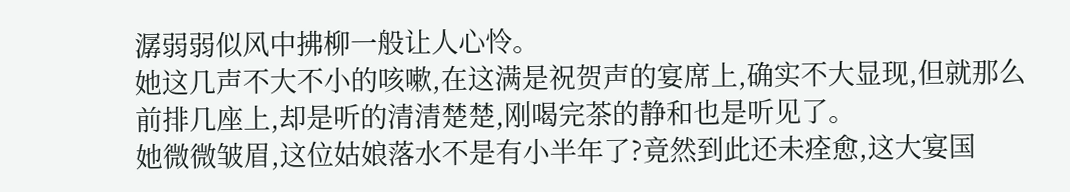潺弱弱似风中拂柳一般让人心怜。
她这几声不大不小的咳嗽,在这满是祝贺声的宴席上,确实不大显现,但就那么前排几座上,却是听的清清楚楚,刚喝完茶的静和也是听见了。
她微微皱眉,这位姑娘落水不是有小半年了?竟然到此还未痊愈,这大宴国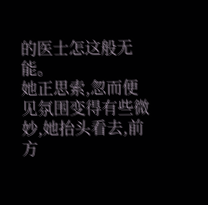的医士怎这般无能。
她正思索,忽而便见氛围变得有些微妙,她抬头看去,前方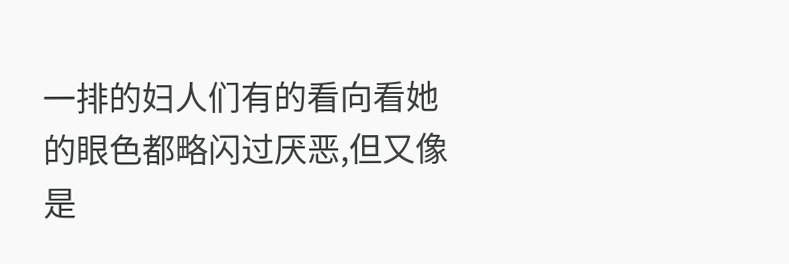一排的妇人们有的看向看她的眼色都略闪过厌恶,但又像是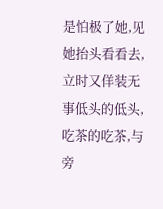是怕极了她,见她抬头看看去,立时又佯装无事低头的低头,吃茶的吃茶,与旁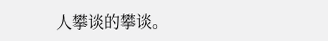人攀谈的攀谈。